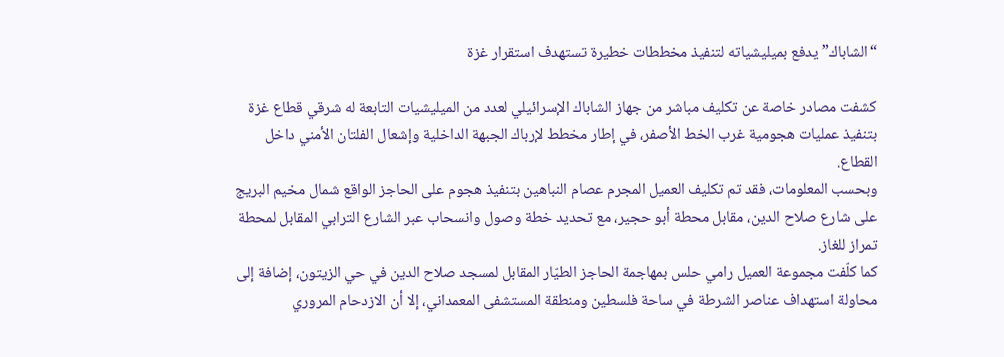“الشاباك” يدفع بميليشياته لتنفيذ مخططات خطيرة تستهدف استقرار غزة

كشفت مصادر خاصة عن تكليف مباشر من جهاز الشاباك الإسرائيلي لعدد من الميليشيات التابعة له شرقي قطاع غزة بتنفيذ عمليات هجومية غرب الخط الأصفر، في إطار مخطط لإرباك الجبهة الداخلية وإشعال الفلتان الأمني داخل القطاع.
وبحسب المعلومات، فقد تم تكليف العميل المجرم عصام النباهين بتنفيذ هجوم على الحاجز الواقع شمال مخيم البريج على شارع صلاح الدين، مقابل محطة أبو حجير، مع تحديد خطة وصول وانسحاب عبر الشارع الترابي المقابل لمحطة تمراز للغاز.
كما كلّفت مجموعة العميل رامي حلس بمهاجمة الحاجز الطيّار المقابل لمسجد صلاح الدين في حي الزيتون، إضافة إلى محاولة استهداف عناصر الشرطة في ساحة فلسطين ومنطقة المستشفى المعمداني، إلا أن الازدحام المروري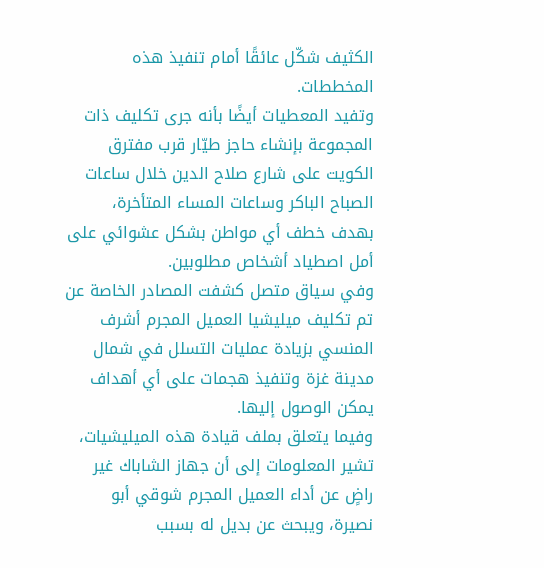الكثيف شكّل عائقًا أمام تنفيذ هذه المخططات.
وتفيد المعطيات أيضًا بأنه جرى تكليف ذات المجموعة بإنشاء حاجز طيّار قرب مفترق الكويت على شارع صلاح الدين خلال ساعات الصباح الباكر وساعات المساء المتأخرة، بهدف خطف أي مواطن بشكل عشوائي على أمل اصطياد أشخاص مطلوبين.
وفي سياق متصل كشفت المصادر الخاصة عن تم تكليف ميليشيا العميل المجرم أشرف المنسي بزيادة عمليات التسلل في شمال مدينة غزة وتنفيذ هجمات على أي أهداف يمكن الوصول إليها.
وفيما يتعلق بملف قيادة هذه الميليشيات، تشير المعلومات إلى أن جهاز الشاباك غير راضٍ عن أداء العميل المجرم شوقي أبو نصيرة، ويبحث عن بديل له بسبب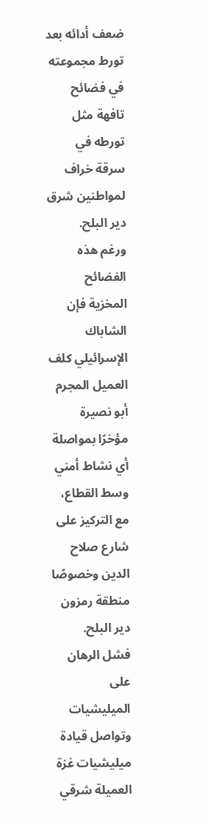ضعف أدائه بعد تورط مجموعته في فضائح تافهة مثل تورطه في سرقة خراف لمواطنين شرق دير البلح.
ورغم هذه الفضائح المخزية فإن الشاباك الإسرائيلي كلف العميل المجرم أبو نصيرة مؤخرًا بمواصلة أي نشاط أمني وسط القطاع، مع التركيز على شارع صلاح الدين وخصوصًا منطقة رمزون دير البلح.
فشل الرهان على الميليشيات
وتواصل قيادة ميليشيات غزة العميلة شرقي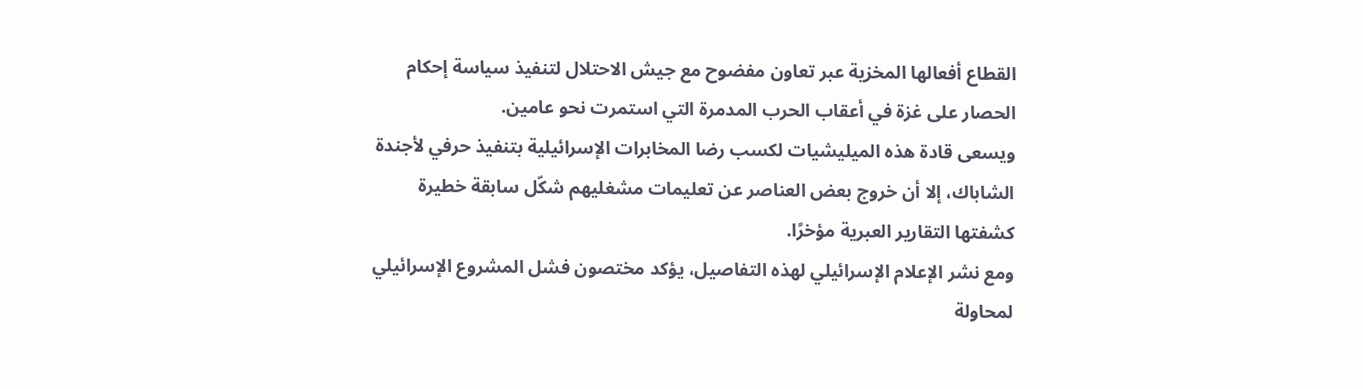القطاع أفعالها المخزية عبر تعاون مفضوح مع جيش الاحتلال لتنفيذ سياسة إحكام الحصار على غزة في أعقاب الحرب المدمرة التي استمرت نحو عامين.
ويسعى قادة هذه الميليشيات لكسب رضا المخابرات الإسرائيلية بتنفيذ حرفي لأجندة الشاباك، إلا أن خروج بعض العناصر عن تعليمات مشغليهم شكّل سابقة خطيرة كشفتها التقارير العبرية مؤخرًا.
ومع نشر الإعلام الإسرائيلي لهذه التفاصيل، يؤكد مختصون فشل المشروع الإسرائيلي لمحاولة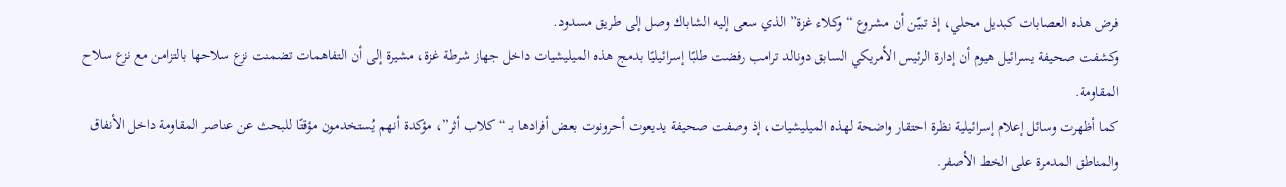فرض هذه العصابات كبديل محلي، إذ تبيّن أن مشروع “وكلاء غزة” الذي سعى إليه الشاباك وصل إلى طريق مسدود.
وكشفت صحيفة يسرائيل هيوم أن إدارة الرئيس الأمريكي السابق دونالد ترامب رفضت طلبًا إسرائيليًا بدمج هذه الميليشيات داخل جهاز شرطة غزة، مشيرة إلى أن التفاهمات تضمنت نزع سلاحها بالتزامن مع نزع سلاح المقاومة.
كما أظهرت وسائل إعلام إسرائيلية نظرة احتقار واضحة لهذه الميليشيات، إذ وصفت صحيفة يديعوت أحرونوت بعض أفرادها بـ “كلاب أثر”، مؤكدة أنهم يُستخدمون مؤقتًا للبحث عن عناصر المقاومة داخل الأنفاق والمناطق المدمرة على الخط الأصفر.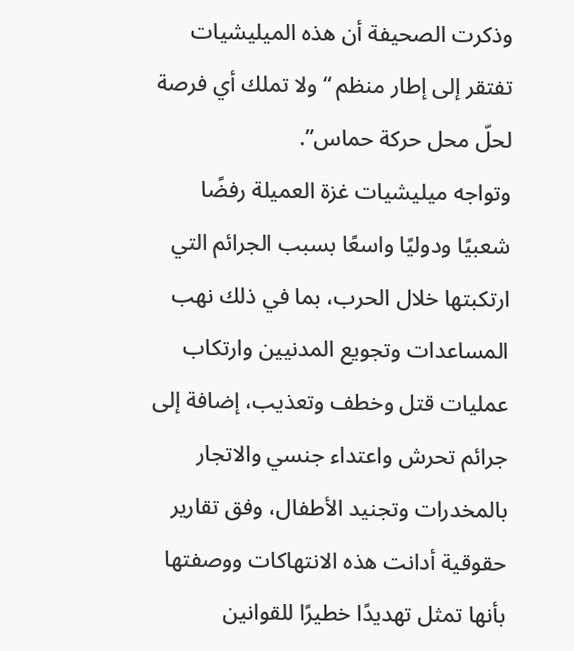وذكرت الصحيفة أن هذه الميليشيات تفتقر إلى إطار منظم “ولا تملك أي فرصة لحلّ محل حركة حماس”.
وتواجه ميليشيات غزة العميلة رفضًا شعبيًا ودوليًا واسعًا بسبب الجرائم التي ارتكبتها خلال الحرب، بما في ذلك نهب المساعدات وتجويع المدنيين وارتكاب عمليات قتل وخطف وتعذيب، إضافة إلى جرائم تحرش واعتداء جنسي والاتجار بالمخدرات وتجنيد الأطفال، وفق تقارير حقوقية أدانت هذه الانتهاكات ووصفتها بأنها تمثل تهديدًا خطيرًا للقوانين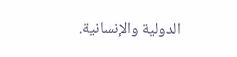الدولية والإنسانية.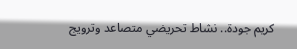كريم جودة.. نشاط تحريضي متصاعد وترويج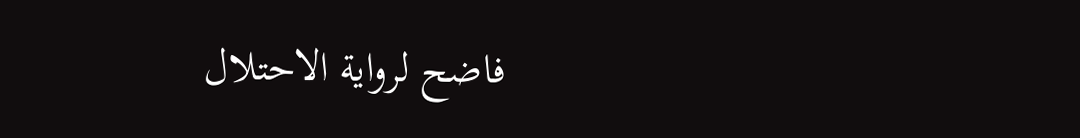فاضح لرواية الاحتلال